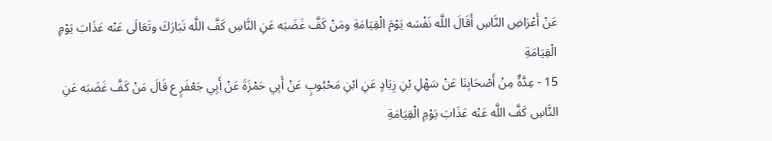عَنْ أَعْرَاضِ النَّاسِ أَقَالَ اللَّه نَفْسَه يَوْمَ الْقِيَامَةِ ومَنْ كَفَّ غَضَبَه عَنِ النَّاسِ كَفَّ اللَّه تَبَارَكَ وتَعَالَى عَنْه عَذَابَ يَوْمِ الْقِيَامَةِ
15 - عِدَّةٌ مِنْ أَصْحَابِنَا عَنْ سَهْلِ بْنِ زِيَادٍ عَنِ ابْنِ مَحْبُوبٍ عَنْ أَبِي حَمْزَةَ عَنْ أَبِي جَعْفَرٍ ع قَالَ مَنْ كَفَّ غَضَبَه عَنِ النَّاسِ كَفَّ اللَّه عَنْه عَذَابَ يَوْمِ الْقِيَامَةِ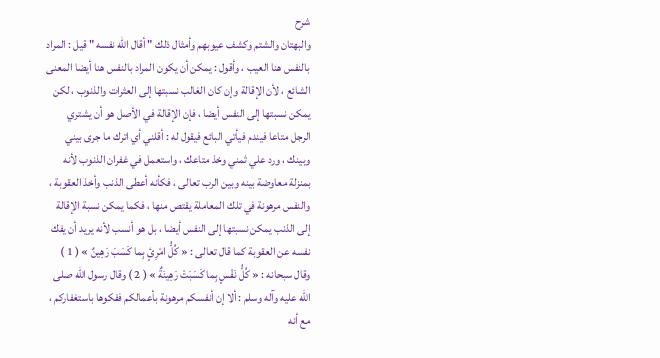شرح
والبهتان والشتم وكشف عيوبهم وأمثال ذلك " أقال الله نفسه " قيل : المراد بالنفس هنا العيب ، وأقول : يمكن أن يكون المراد بالنفس هنا أيضا المعنى الشائع ، لأن الإقالة وإن كان الغالب نسبتها إلى العثرات والذنوب ، لكن يمكن نسبتها إلى النفس أيضا ، فإن الإقالة في الأصل هو أن يشتري الرجل متاعا فيندم فيأتي البائع فيقول له : أقلني أي اترك ما جرى بيني وبينك ، ورد علي ثمني وخذ متاعك ، واستعمل في غفران الذنوب لأنه بمنزلة معاوضة بينه وبين الرب تعالى ، فكأنه أعطى الذنب وأخذ العقوبة ، والنفس مرهونة في تلك المعاملة يقتص منها ، فكما يمكن نسبة الإقالة إلى الذنب يمكن نسبتها إلى النفس أيضا ، بل هو أنسب لأنه يريد أن يفك نفسه عن العقوبة كما قال تعالى : « كُلُّ امْرِئٍ بِما كَسَبَ رَهِينٌ » ( 1 ) وقال سبحانه : « كُلُّ نَفْسٍ بِما كَسَبَتْ رَهِينَةٌ » ( 2 ) وقال رسول الله صلى الله عليه وآله وسلم : ألا إن أنفسكم مرهونة بأعمالكم ففكوها باستغفاركم ، مع أنه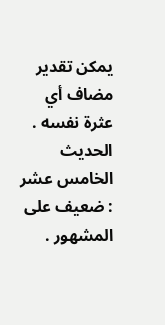يمكن تقدير مضاف أي عثرة نفسه .
الحديث الخامس عشر : ضعيف على المشهور .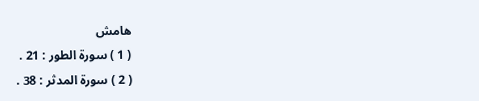هامش
( 1 ) سورة الطور : 21 .
( 2 ) سورة المدثر : 38 .